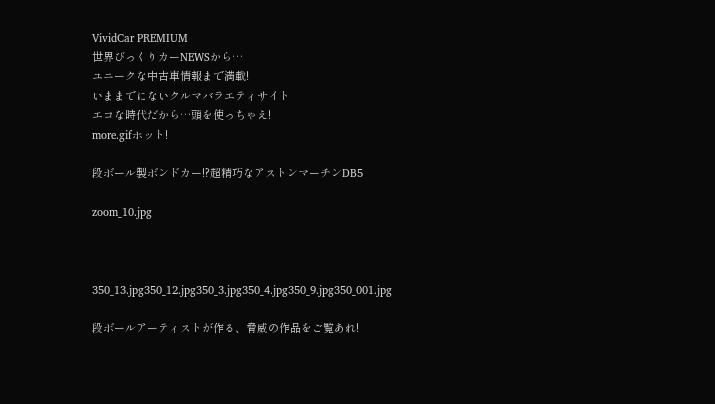VividCar PREMIUM
世界びっくりカーNEWSから…
ユニークな中古車情報まで満載!
いままでにないクルマバラエティサイト
エコな時代だから…頭を使っちゃえ!
more.gifホット!

段ボール製ボンドカー!?超精巧なアストンマーチンDB5

zoom_10.jpg



350_13.jpg350_12.jpg350_3.jpg350_4.jpg350_9.jpg350_001.jpg

段ボールアーティストが作る、脅威の作品をご覧あれ!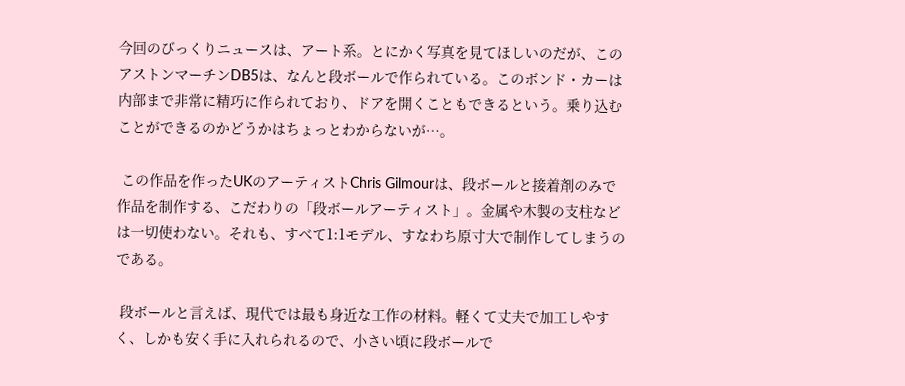今回のびっくりニュースは、アート系。とにかく写真を見てほしいのだが、このアストンマーチンDB5は、なんと段ボールで作られている。このボンド・カーは内部まで非常に精巧に作られており、ドアを開くこともできるという。乗り込むことができるのかどうかはちょっとわからないが…。

 この作品を作ったUKのアーティストChris Gilmourは、段ボールと接着剤のみで作品を制作する、こだわりの「段ボールアーティスト」。金属や木製の支柱などは一切使わない。それも、すべて1:1モデル、すなわち原寸大で制作してしまうのである。

 段ボールと言えば、現代では最も身近な工作の材料。軽くて丈夫で加工しやすく、しかも安く手に入れられるので、小さい頃に段ボールで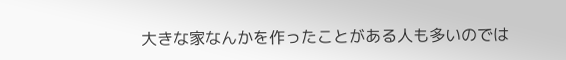大きな家なんかを作ったことがある人も多いのでは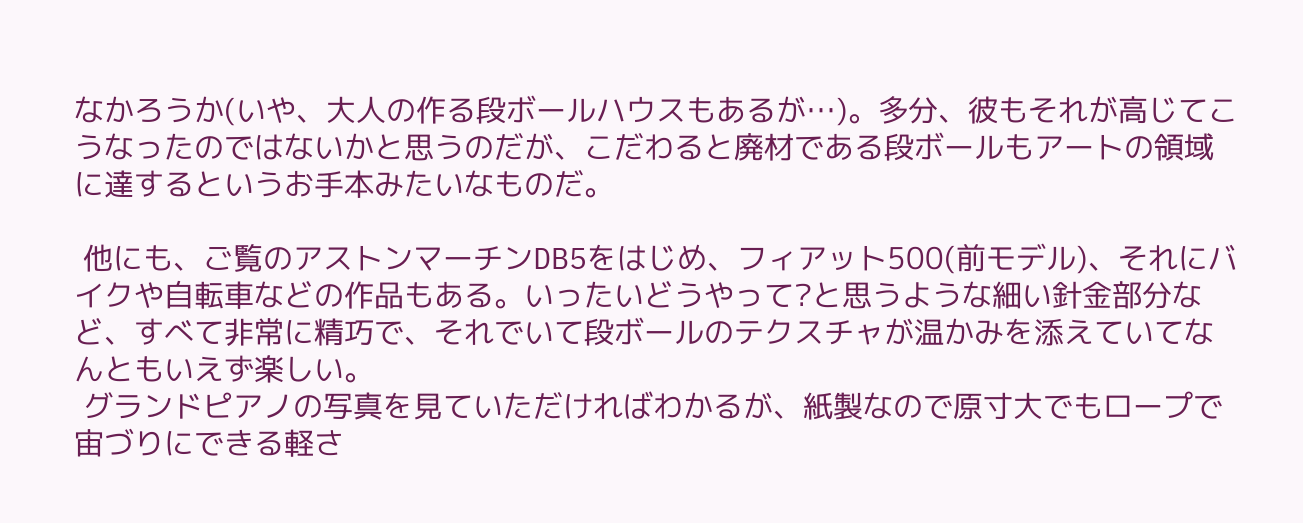なかろうか(いや、大人の作る段ボールハウスもあるが…)。多分、彼もそれが高じてこうなったのではないかと思うのだが、こだわると廃材である段ボールもアートの領域に達するというお手本みたいなものだ。

 他にも、ご覧のアストンマーチンDB5をはじめ、フィアット500(前モデル)、それにバイクや自転車などの作品もある。いったいどうやって?と思うような細い針金部分など、すべて非常に精巧で、それでいて段ボールのテクスチャが温かみを添えていてなんともいえず楽しい。
 グランドピアノの写真を見ていただければわかるが、紙製なので原寸大でもロープで宙づりにできる軽さ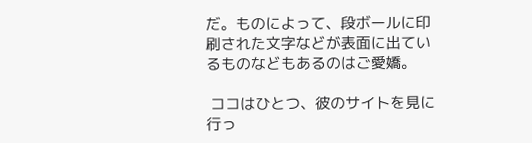だ。ものによって、段ボールに印刷された文字などが表面に出ているものなどもあるのはご愛嬌。

 ココはひとつ、彼のサイトを見に行っ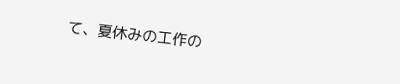て、夏休みの工作の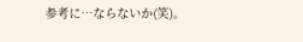参考に…ならないか(笑)。